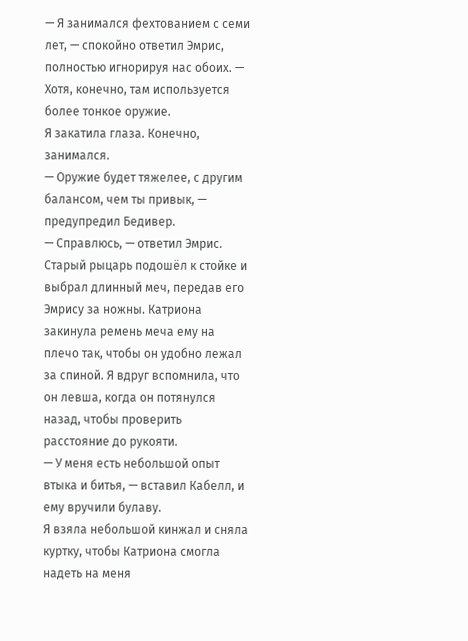— Я занимался фехтованием с семи лет, — спокойно ответил Эмрис, полностью игнорируя нас обоих. — Хотя, конечно, там используется более тонкое оружие.
Я закатила глаза. Конечно, занимался.
— Оружие будет тяжелее, с другим балансом, чем ты привык, — предупредил Бедивер.
— Справлюсь, — ответил Эмрис.
Старый рыцарь подошёл к стойке и выбрал длинный меч, передав его Эмрису за ножны. Катриона закинула ремень меча ему на плечо так, чтобы он удобно лежал за спиной. Я вдруг вспомнила, что он левша, когда он потянулся назад, чтобы проверить расстояние до рукояти.
— У меня есть небольшой опыт втыка и битья, — вставил Кабелл, и ему вручили булаву.
Я взяла небольшой кинжал и сняла куртку, чтобы Катриона смогла надеть на меня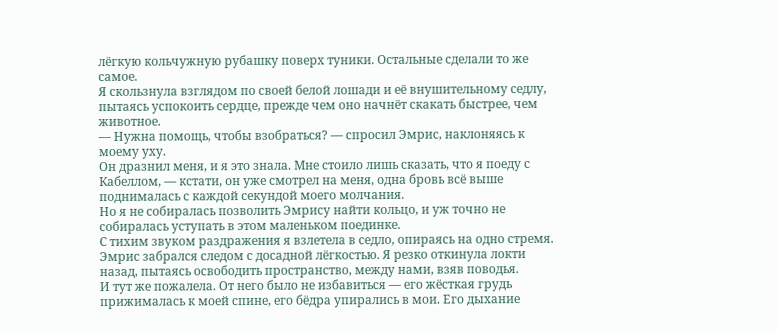лёгкую кольчужную рубашку поверх туники. Остальные сделали то же самое.
Я скользнула взглядом по своей белой лошади и её внушительному седлу, пытаясь успокоить сердце, прежде чем оно начнёт скакать быстрее, чем животное.
— Нужна помощь, чтобы взобраться? — спросил Эмрис, наклоняясь к моему уху.
Он дразнил меня, и я это знала. Мне стоило лишь сказать, что я поеду с Кабеллом, — кстати, он уже смотрел на меня, одна бровь всё выше поднималась с каждой секундой моего молчания.
Но я не собиралась позволить Эмрису найти кольцо, и уж точно не собиралась уступать в этом маленьком поединке.
С тихим звуком раздражения я взлетела в седло, опираясь на одно стремя. Эмрис забрался следом с досадной лёгкостью. Я резко откинула локти назад, пытаясь освободить пространство, между нами, взяв поводья.
И тут же пожалела. От него было не избавиться — его жёсткая грудь прижималась к моей спине, его бёдра упирались в мои. Его дыхание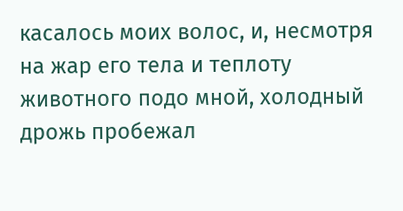касалось моих волос, и, несмотря на жар его тела и теплоту животного подо мной, холодный дрожь пробежал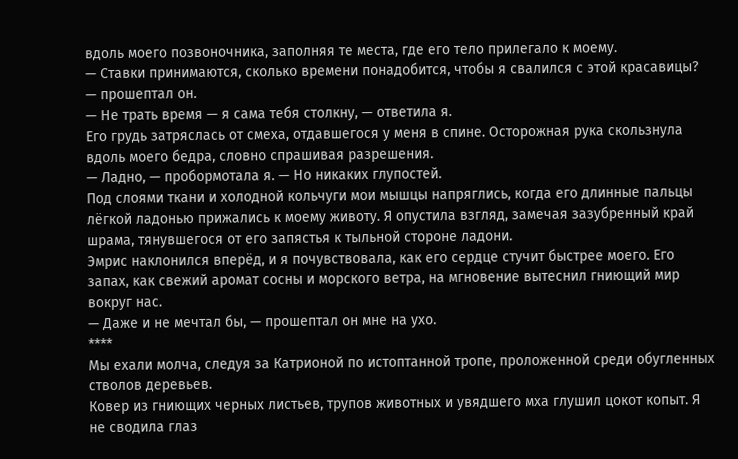вдоль моего позвоночника, заполняя те места, где его тело прилегало к моему.
— Ставки принимаются, сколько времени понадобится, чтобы я свалился с этой красавицы? — прошептал он.
— Не трать время — я сама тебя столкну, — ответила я.
Его грудь затряслась от смеха, отдавшегося у меня в спине. Осторожная рука скользнула вдоль моего бедра, словно спрашивая разрешения.
— Ладно, — пробормотала я. — Но никаких глупостей.
Под слоями ткани и холодной кольчуги мои мышцы напряглись, когда его длинные пальцы лёгкой ладонью прижались к моему животу. Я опустила взгляд, замечая зазубренный край шрама, тянувшегося от его запястья к тыльной стороне ладони.
Эмрис наклонился вперёд, и я почувствовала, как его сердце стучит быстрее моего. Его запах, как свежий аромат сосны и морского ветра, на мгновение вытеснил гниющий мир вокруг нас.
— Даже и не мечтал бы, — прошептал он мне на ухо.
****
Мы ехали молча, следуя за Катрионой по истоптанной тропе, проложенной среди обугленных стволов деревьев.
Ковер из гниющих черных листьев, трупов животных и увядшего мха глушил цокот копыт. Я не сводила глаз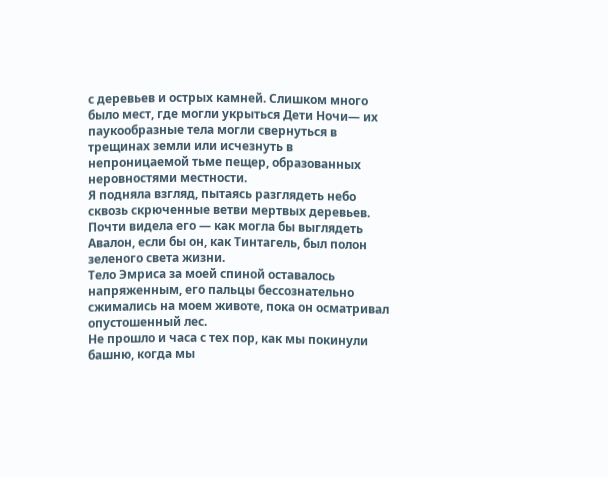с деревьев и острых камней. Слишком много было мест, где могли укрыться Дети Ночи— их паукообразные тела могли свернуться в трещинах земли или исчезнуть в непроницаемой тьме пещер, образованных неровностями местности.
Я подняла взгляд, пытаясь разглядеть небо сквозь скрюченные ветви мертвых деревьев. Почти видела его — как могла бы выглядеть Авалон, если бы он, как Тинтагель, был полон зеленого света жизни.
Тело Эмриса за моей спиной оставалось напряженным, его пальцы бессознательно сжимались на моем животе, пока он осматривал опустошенный лес.
Не прошло и часа с тех пор, как мы покинули башню, когда мы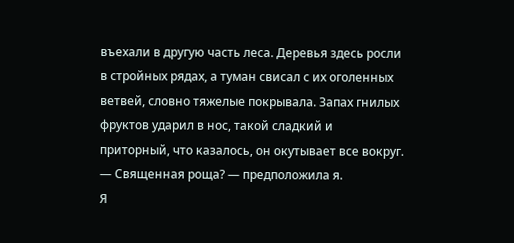въехали в другую часть леса. Деревья здесь росли в стройных рядах, а туман свисал с их оголенных ветвей, словно тяжелые покрывала. Запах гнилых фруктов ударил в нос, такой сладкий и приторный, что казалось, он окутывает все вокруг.
— Священная роща? — предположила я.
Я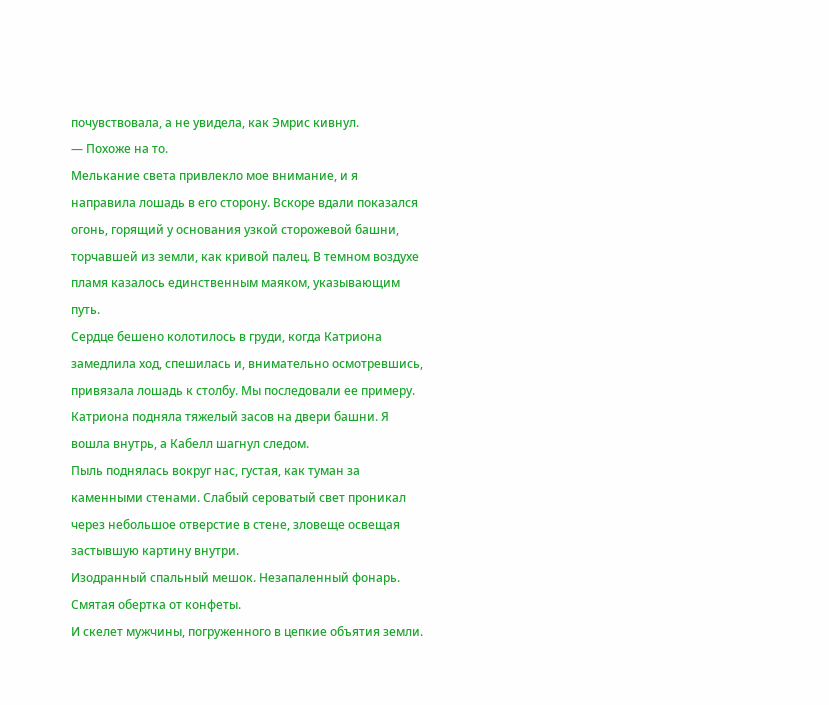почувствовала, а не увидела, как Эмрис кивнул.
— Похоже на то.
Мелькание света привлекло мое внимание, и я направила лошадь в его сторону. Вскоре вдали показался огонь, горящий у основания узкой сторожевой башни, торчавшей из земли, как кривой палец. В темном воздухе пламя казалось единственным маяком, указывающим путь.
Сердце бешено колотилось в груди, когда Катриона замедлила ход, спешилась и, внимательно осмотревшись, привязала лошадь к столбу. Мы последовали ее примеру.
Катриона подняла тяжелый засов на двери башни. Я вошла внутрь, а Кабелл шагнул следом.
Пыль поднялась вокруг нас, густая, как туман за каменными стенами. Слабый сероватый свет проникал через небольшое отверстие в стене, зловеще освещая застывшую картину внутри.
Изодранный спальный мешок. Незапаленный фонарь. Смятая обертка от конфеты.
И скелет мужчины, погруженного в цепкие объятия земли.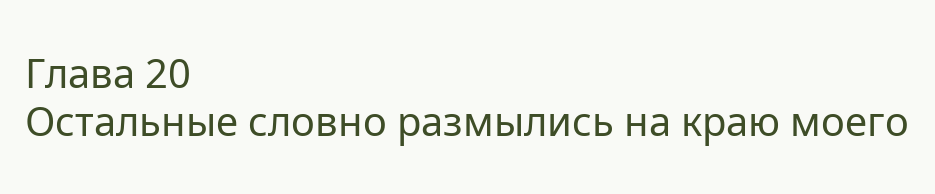Глава 20
Остальные словно размылись на краю моего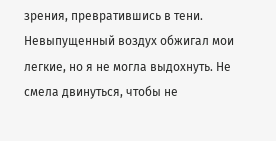зрения, превратившись в тени. Невыпущенный воздух обжигал мои легкие, но я не могла выдохнуть. Не смела двинуться, чтобы не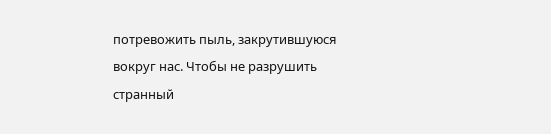потревожить пыль, закрутившуюся вокруг нас. Чтобы не разрушить странный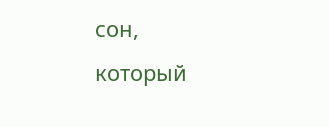сон, который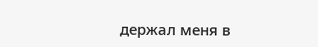держал меня в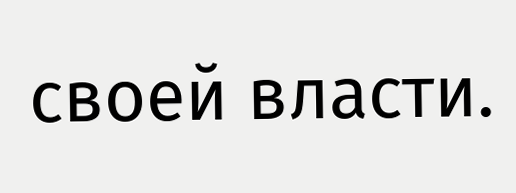своей власти.